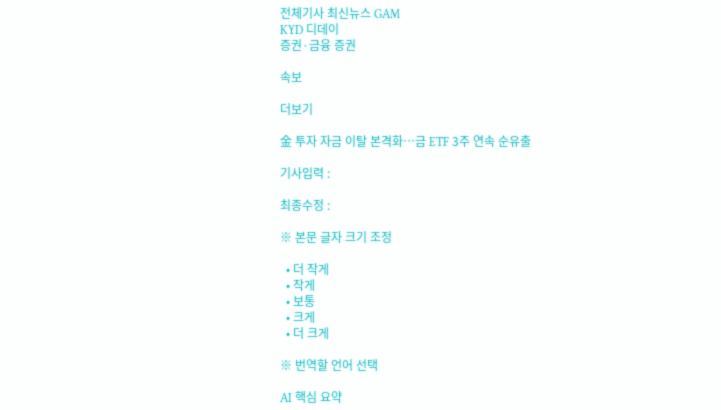전체기사 최신뉴스 GAM
KYD 디데이
증권·금융 증권

속보

더보기

金 투자 자금 이탈 본격화…금 ETF 3주 연속 순유출

기사입력 :

최종수정 :

※ 본문 글자 크기 조정

  • 더 작게
  • 작게
  • 보통
  • 크게
  • 더 크게

※ 번역할 언어 선택

AI 핵심 요약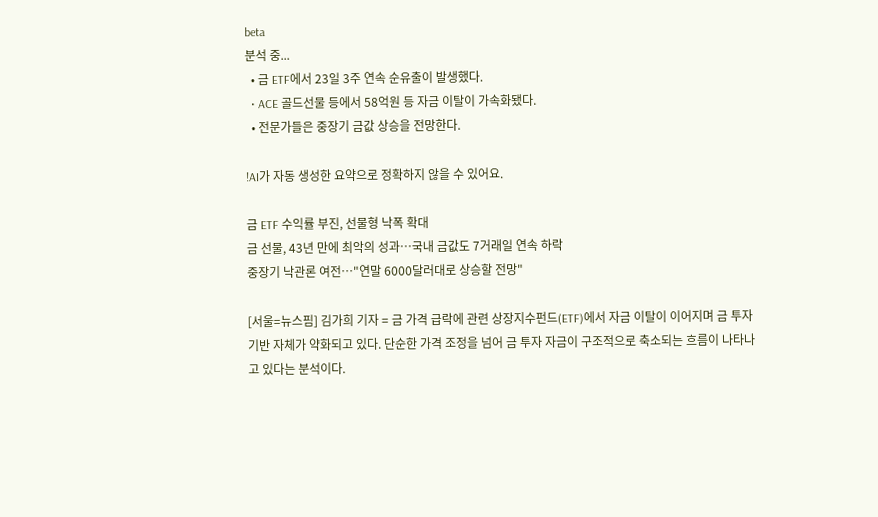beta
분석 중...
  • 금 ETF에서 23일 3주 연속 순유출이 발생했다.
  • ACE 골드선물 등에서 58억원 등 자금 이탈이 가속화됐다.
  • 전문가들은 중장기 금값 상승을 전망한다.

!AI가 자동 생성한 요약으로 정확하지 않을 수 있어요.

금 ETF 수익률 부진, 선물형 낙폭 확대
금 선물, 43년 만에 최악의 성과…국내 금값도 7거래일 연속 하락
중장기 낙관론 여전…"연말 6000달러대로 상승할 전망"

[서울=뉴스핌] 김가희 기자 = 금 가격 급락에 관련 상장지수펀드(ETF)에서 자금 이탈이 이어지며 금 투자 기반 자체가 약화되고 있다. 단순한 가격 조정을 넘어 금 투자 자금이 구조적으로 축소되는 흐름이 나타나고 있다는 분석이다.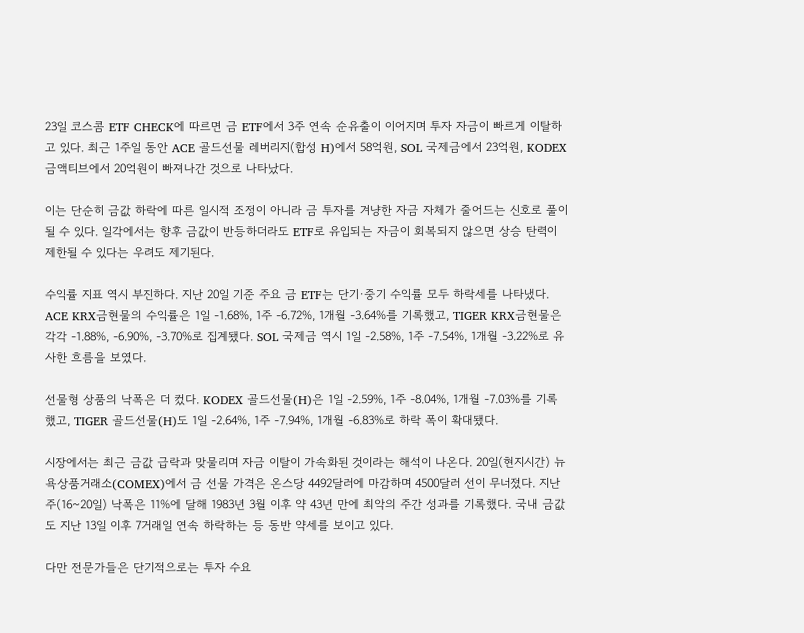23일 코스콤 ETF CHECK에 따르면 금 ETF에서 3주 연속 순유출이 이어지며 투자 자금이 빠르게 이탈하고 있다. 최근 1주일 동안 ACE 골드선물 레버리지(합성 H)에서 58억원, SOL 국제금에서 23억원, KODEX 금액티브에서 20억원이 빠져나간 것으로 나타났다.

이는 단순히 금값 하락에 따른 일시적 조정이 아니라 금 투자를 겨냥한 자금 자체가 줄어드는 신호로 풀이될 수 있다. 일각에서는 향후 금값이 반등하더라도 ETF로 유입되는 자금이 회복되지 않으면 상승 탄력이 제한될 수 있다는 우려도 제기된다.

수익률 지표 역시 부진하다. 지난 20일 기준 주요 금 ETF는 단기·중기 수익률 모두 하락세를 나타냈다. ACE KRX금현물의 수익률은 1일 -1.68%, 1주 -6.72%, 1개월 -3.64%를 기록했고, TIGER KRX금현물은 각각 -1.88%, -6.90%, -3.70%로 집계됐다. SOL 국제금 역시 1일 -2.58%, 1주 -7.54%, 1개월 -3.22%로 유사한 흐름을 보였다.

선물형 상품의 낙폭은 더 컸다. KODEX 골드선물(H)은 1일 -2.59%, 1주 -8.04%, 1개월 -7.03%를 기록했고, TIGER 골드선물(H)도 1일 -2.64%, 1주 -7.94%, 1개월 -6.83%로 하락 폭이 확대됐다.

시장에서는 최근 금값 급락과 맞물리며 자금 이탈이 가속화된 것이라는 해석이 나온다. 20일(현지시간) 뉴욕상품거래소(COMEX)에서 금 선물 가격은 온스당 4492달러에 마감하며 4500달러 선이 무너졌다. 지난주(16~20일) 낙폭은 11%에 달해 1983년 3월 이후 약 43년 만에 최악의 주간 성과를 기록했다. 국내 금값도 지난 13일 이후 7거래일 연속 하락하는 등 동반 약세를 보이고 있다.

다만 전문가들은 단기적으로는 투자 수요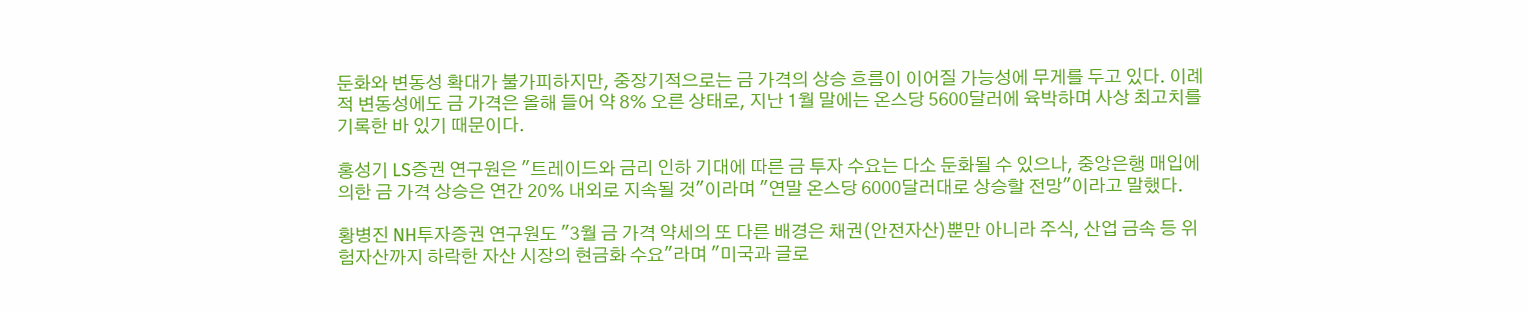둔화와 변동성 확대가 불가피하지만, 중장기적으로는 금 가격의 상승 흐름이 이어질 가능성에 무게를 두고 있다. 이례적 변동성에도 금 가격은 올해 들어 약 8% 오른 상태로, 지난 1월 말에는 온스당 5600달러에 육박하며 사상 최고치를 기록한 바 있기 때문이다.

홍성기 LS증권 연구원은 "트레이드와 금리 인하 기대에 따른 금 투자 수요는 다소 둔화될 수 있으나, 중앙은행 매입에 의한 금 가격 상승은 연간 20% 내외로 지속될 것"이라며 "연말 온스당 6000달러대로 상승할 전망"이라고 말했다.

황병진 NH투자증권 연구원도 "3월 금 가격 약세의 또 다른 배경은 채권(안전자산)뿐만 아니라 주식, 산업 금속 등 위험자산까지 하락한 자산 시장의 현금화 수요"라며 "미국과 글로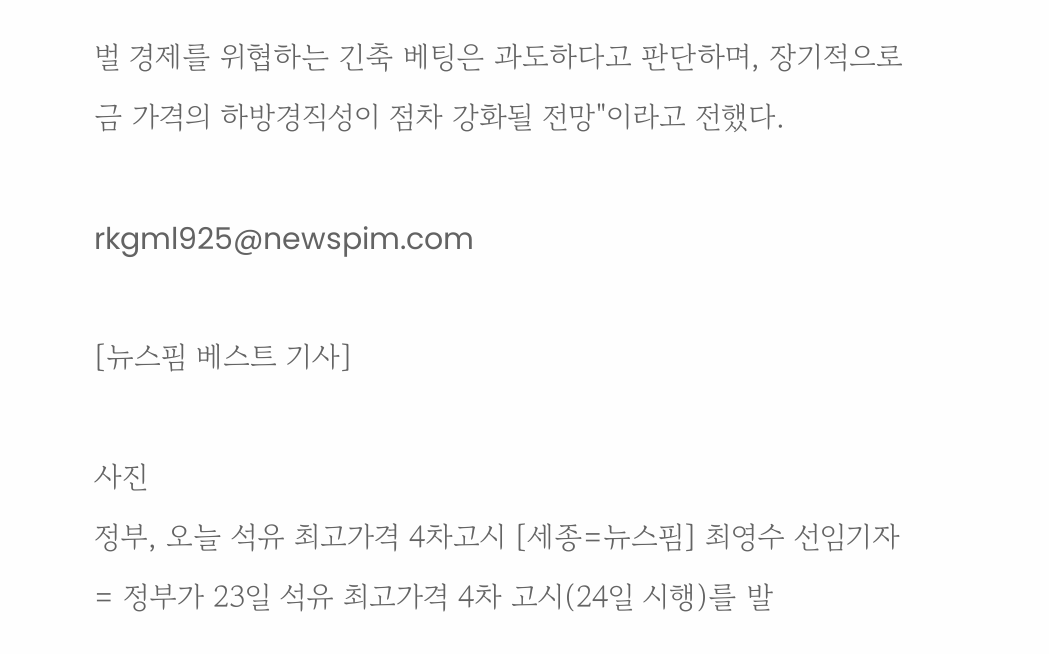벌 경제를 위협하는 긴축 베팅은 과도하다고 판단하며, 장기적으로 금 가격의 하방경직성이 점차 강화될 전망"이라고 전했다.

rkgml925@newspim.com

[뉴스핌 베스트 기사]

사진
정부, 오늘 석유 최고가격 4차고시 [세종=뉴스핌] 최영수 선임기자 = 정부가 23일 석유 최고가격 4차 고시(24일 시행)를 발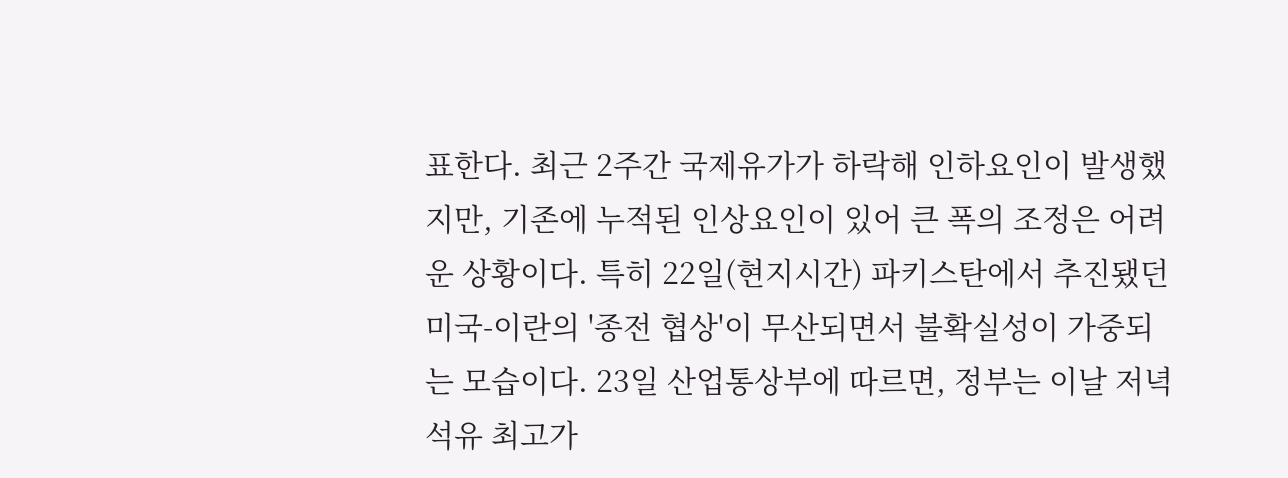표한다. 최근 2주간 국제유가가 하락해 인하요인이 발생했지만, 기존에 누적된 인상요인이 있어 큰 폭의 조정은 어려운 상황이다. 특히 22일(현지시간) 파키스탄에서 추진됐던 미국-이란의 '종전 협상'이 무산되면서 불확실성이 가중되는 모습이다. 23일 산업통상부에 따르면, 정부는 이날 저녁 석유 최고가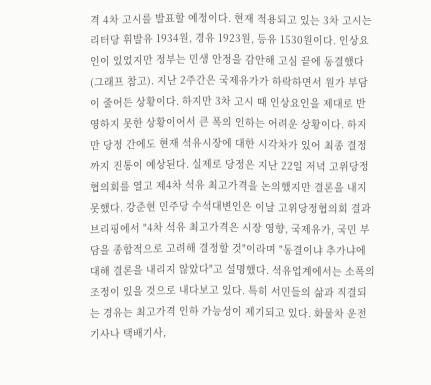격 4차 고시를 발표할 예정이다. 현재 적용되고 있는 3차 고시는 리터당 휘발유 1934원, 경유 1923원, 등유 1530원이다. 인상요인이 있었지만 정부는 민생 안정을 감안해 고심 끝에 동결했다(그래프 참고). 지난 2주간은 국제유가가 하락하면서 원가 부담이 줄어든 상황이다. 하지만 3차 고시 때 인상요인을 제대로 반영하지 못한 상황이어서 큰 폭의 인하는 어려운 상황이다. 하지만 당정 간에도 현재 석유시장에 대한 시각차가 있어 최종 결정까지 진통이 예상된다. 실제로 당정은 지난 22일 저녁 고위당정협의회를 열고 제4차 석유 최고가격을 논의했지만 결론을 내지 못했다. 강준현 민주당 수석대변인은 이날 고위당정협의회 결과 브리핑에서 "4차 석유 최고가격은 시장 영향, 국제유가, 국민 부담을 종합적으로 고려해 결정할 것"이라며 "동결이냐 추가냐에 대해 결론을 내리지 않았다"고 설명했다. 석유업계에서는 소폭의 조정이 있을 것으로 내다보고 있다. 특히 서민들의 삶과 직결되는 경유는 최고가격 인하 가능성이 제기되고 있다. 화물차 운전기사나 택배기사,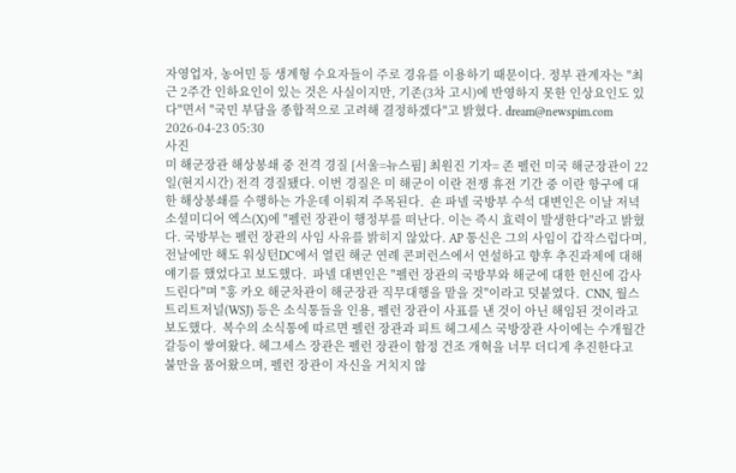자영업자, 농어민 등 생계형 수요자들이 주로 경유를 이용하기 때문이다. 정부 관계자는 "최근 2주간 인하요인이 있는 것은 사실이지만, 기존(3차 고시)에 반영하지 못한 인상요인도 있다"면서 "국민 부담을 종합적으로 고려해 결정하겠다"고 밝혔다. dream@newspim.com 2026-04-23 05:30
사진
미 해군장관 해상봉쇄 중 전격 경질 [서울=뉴스핌] 최원진 기자= 존 펠런 미국 해군장관이 22일(현지시간) 전격 경질됐다. 이번 경질은 미 해군이 이란 전쟁 휴전 기간 중 이란 항구에 대한 해상봉쇄를 수행하는 가운데 이뤄져 주목된다.  숀 파넬 국방부 수석 대변인은 이날 저녁 소셜미디어 엑스(X)에 "펠런 장관이 행정부를 떠난다. 이는 즉시 효력이 발생한다"라고 밝혔다. 국방부는 펠런 장관의 사임 사유를 밝히지 않았다. AP 통신은 그의 사임이 갑작스럽다며, 전날에만 해도 워싱턴DC에서 열린 해군 연례 콘퍼런스에서 연설하고 향후 추진과제에 대해 얘기를 했었다고 보도했다.  파넬 대변인은 "펠런 장관의 국방부와 해군에 대한 헌신에 감사드린다"며 "훙 카오 해군차관이 해군장관 직무대행을 맡을 것"이라고 덧붙였다.  CNN, 월스트리트저널(WSJ) 등은 소식통들을 인용, 펠런 장관이 사표를 낸 것이 아닌 해임된 것이라고 보도했다.  복수의 소식통에 따르면 펠런 장관과 피트 헤그세스 국방장관 사이에는 수개월간 갈등이 쌓여왔다. 헤그세스 장관은 펠런 장관이 함정 건조 개혁을 너무 더디게 추진한다고 불만을 품어왔으며, 펠런 장관이 자신을 거치지 않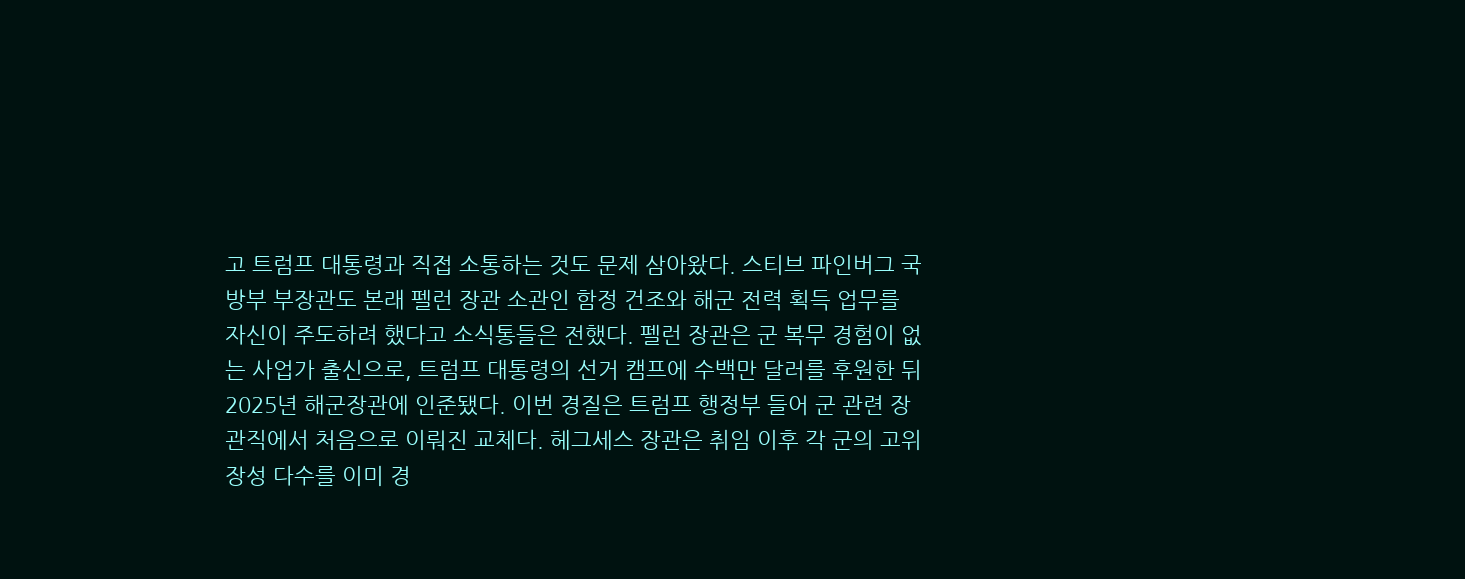고 트럼프 대통령과 직접 소통하는 것도 문제 삼아왔다. 스티브 파인버그 국방부 부장관도 본래 펠런 장관 소관인 함정 건조와 해군 전력 획득 업무를 자신이 주도하려 했다고 소식통들은 전했다. 펠런 장관은 군 복무 경험이 없는 사업가 출신으로, 트럼프 대통령의 선거 캠프에 수백만 달러를 후원한 뒤 2025년 해군장관에 인준됐다. 이번 경질은 트럼프 행정부 들어 군 관련 장관직에서 처음으로 이뤄진 교체다. 헤그세스 장관은 취임 이후 각 군의 고위 장성 다수를 이미 경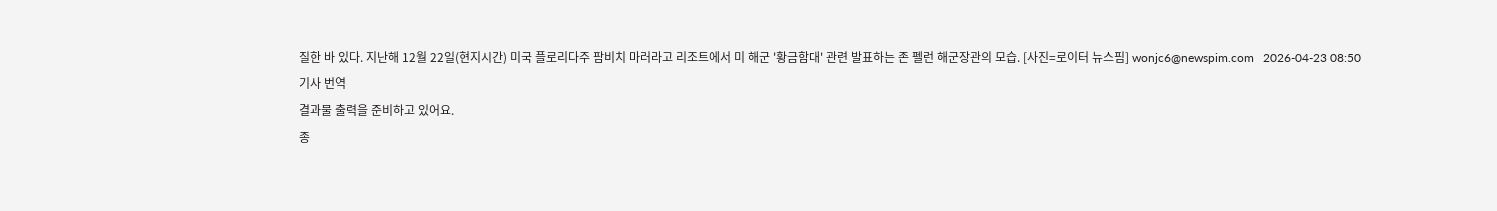질한 바 있다. 지난해 12월 22일(현지시간) 미국 플로리다주 팜비치 마러라고 리조트에서 미 해군 '황금함대' 관련 발표하는 존 펠런 해군장관의 모습. [사진=로이터 뉴스핌] wonjc6@newspim.com   2026-04-23 08:50
기사 번역
결과물 출력을 준비하고 있어요.
종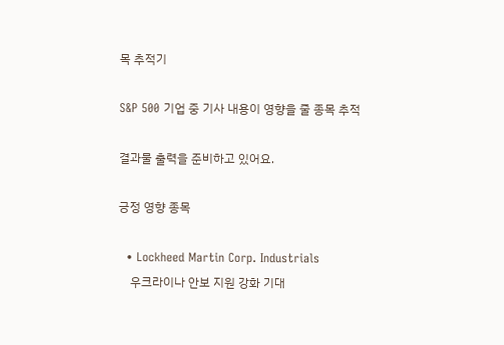목 추적기

S&P 500 기업 중 기사 내용이 영향을 줄 종목 추적

결과물 출력을 준비하고 있어요.

긍정 영향 종목

  • Lockheed Martin Corp. Industrials
    우크라이나 안보 지원 강화 기대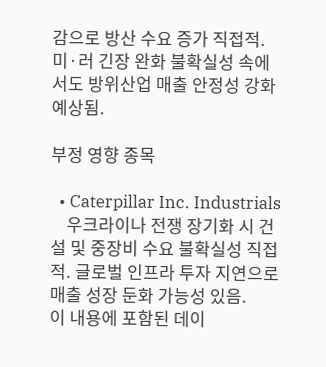감으로 방산 수요 증가 직접적. 미·러 긴장 완화 불확실성 속에서도 방위산업 매출 안정성 강화 예상됨.

부정 영향 종목

  • Caterpillar Inc. Industrials
    우크라이나 전쟁 장기화 시 건설 및 중장비 수요 불확실성 직접적. 글로벌 인프라 투자 지연으로 매출 성장 둔화 가능성 있음.
이 내용에 포함된 데이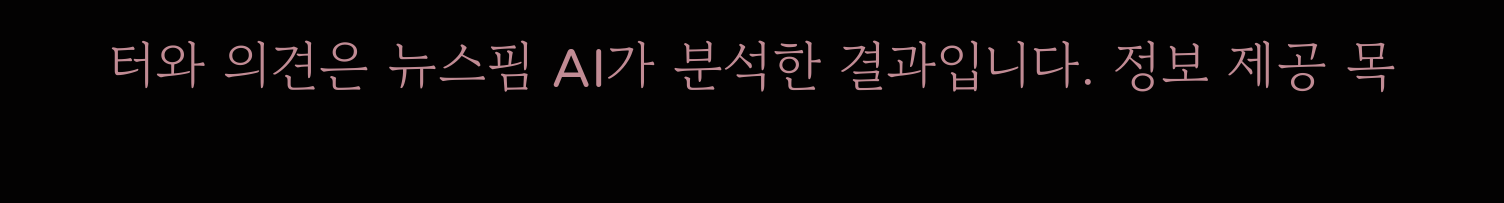터와 의견은 뉴스핌 AI가 분석한 결과입니다. 정보 제공 목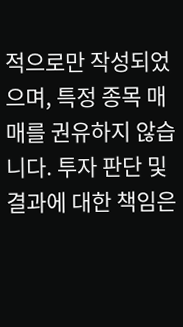적으로만 작성되었으며, 특정 종목 매매를 권유하지 않습니다. 투자 판단 및 결과에 대한 책임은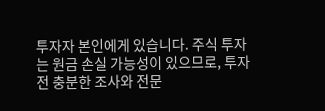투자자 본인에게 있습니다. 주식 투자는 원금 손실 가능성이 있으므로, 투자 전 충분한 조사와 전문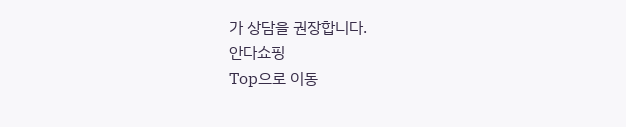가 상담을 권장합니다.
안다쇼핑
Top으로 이동